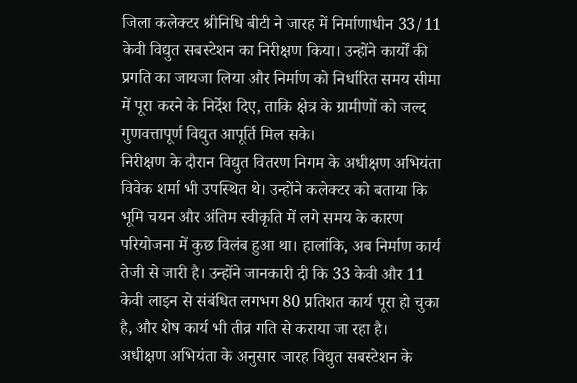जिला कलेक्टर श्रीनिधि बीटी ने जारह में निर्माणाधीन 33/11 केवी विद्युत सबस्टेशन का निरीक्षण किया। उन्होंने कार्यों की प्रगति का जायजा लिया और निर्माण को निर्धारित समय सीमा में पूरा करने के निर्देश दिए, ताकि क्षेत्र के ग्रामीणों को जल्द गुणवत्तापूर्ण विद्युत आपूर्ति मिल सके।
निरीक्षण के दौरान विद्युत वितरण निगम के अधीक्षण अभियंता विवेक शर्मा भी उपस्थित थे। उन्होंने कलेक्टर को बताया कि भूमि चयन और अंतिम स्वीकृति में लगे समय के कारण परियोजना में कुछ विलंब हुआ था। हालांकि, अब निर्माण कार्य तेजी से जारी है। उन्होंने जानकारी दी कि 33 केवी और 11 केवी लाइन से संबंधित लगभग 80 प्रतिशत कार्य पूरा हो चुका है, और शेष कार्य भी तीव्र गति से कराया जा रहा है।
अधीक्षण अभियंता के अनुसार जारह विद्युत सबस्टेशन के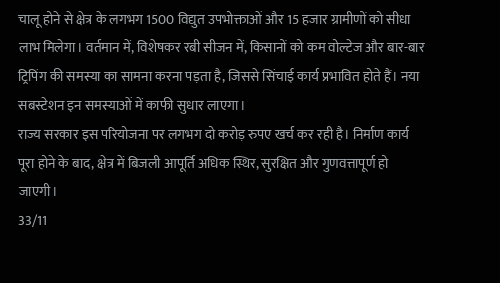चालू होने से क्षेत्र के लगभग 1500 विद्युत उपभोक्ताओं और 15 हजार ग्रामीणों को सीधा लाभ मिलेगा। वर्तमान में, विशेषकर रबी सीजन में, किसानों को कम वोल्टेज और बार-बार ट्रिपिंग की समस्या का सामना करना पड़ता है, जिससे सिंचाई कार्य प्रभावित होते हैं। नया सबस्टेशन इन समस्याओं में काफी सुधार लाएगा।
राज्य सरकार इस परियोजना पर लगभग दो करोड़ रुपए खर्च कर रही है। निर्माण कार्य पूरा होने के बाद, क्षेत्र में बिजली आपूर्ति अधिक स्थिर, सुरक्षित और गुणवत्तापूर्ण हो जाएगी।
33/11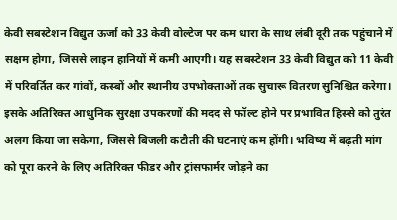केवी सबस्टेशन विद्युत ऊर्जा को 33 केवी वोल्टेज पर कम धारा के साथ लंबी दूरी तक पहुंचाने में सक्षम होगा, जिससे लाइन हानियों में कमी आएगी। यह सबस्टेशन 33 केवी विद्युत को 11 केवी में परिवर्तित कर गांवों, कस्बों और स्थानीय उपभोक्ताओं तक सुचारू वितरण सुनिश्चित करेगा।
इसके अतिरिक्त आधुनिक सुरक्षा उपकरणों की मदद से फॉल्ट होने पर प्रभावित हिस्से को तुरंत अलग किया जा सकेगा, जिससे बिजली कटौती की घटनाएं कम होंगी। भविष्य में बढ़ती मांग को पूरा करने के लिए अतिरिक्त फीडर और ट्रांसफार्मर जोड़ने का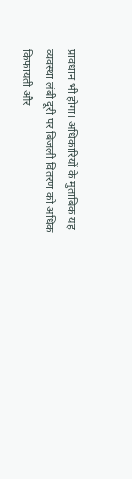प्रावधान भी होगा। अधिकारियों के मुताबिक यह व्यवस्था लंबी दूरी पर बिजली वितरण को अधिक किफायती और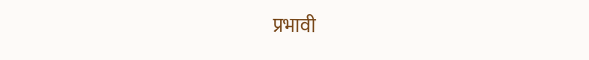प्रभावी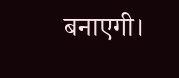बनाएगी।